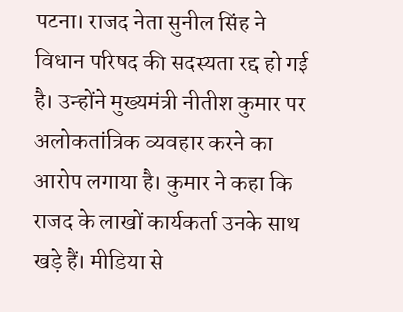पटना। राजद नेता सुनील सिंह ने विधान परिषद की सदस्यता रद्द हो गई है। उन्होंने मुख्यमंत्री नीतीश कुमार पर अलोकतांत्रिक व्यवहार करने का आरोप लगाया है। कुमार ने कहा कि राजद के लाखों कार्यकर्ता उनके साथ खड़े हैं। मीडिया से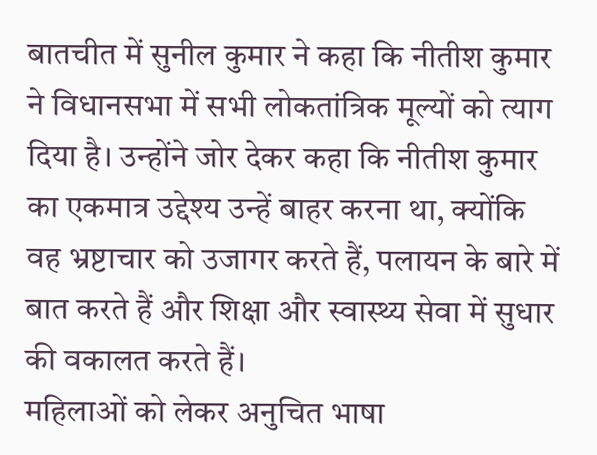बातचीत में सुनील कुमार ने कहा कि नीतीश कुमार ने विधानसभा में सभी लोकतांत्रिक मूल्यों को त्याग दिया है। उन्होंने जोर देकर कहा कि नीतीश कुमार का एकमात्र उद्देश्य उन्हें बाहर करना था, क्योंकि वह भ्रष्टाचार को उजागर करते हैं, पलायन के बारे में बात करते हैं और शिक्षा और स्वास्थ्य सेवा में सुधार की वकालत करते हैं।
महिलाओं को लेकर अनुचित भाषा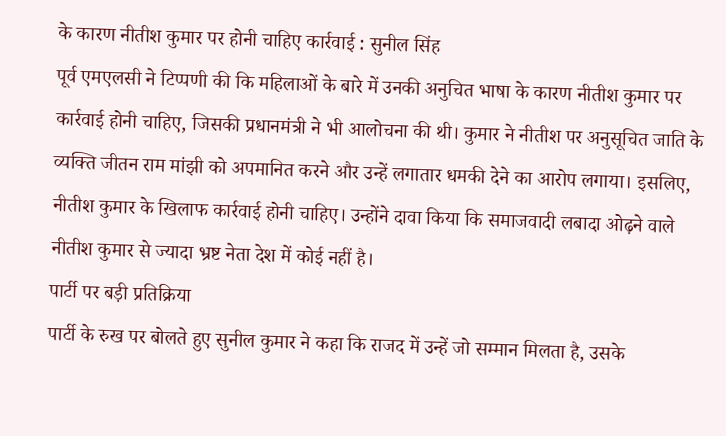के कारण नीतीश कुमार पर होनी चाहिए कार्रवाई : सुनील सिंह
पूर्व एमएलसी ने टिप्पणी की कि महिलाओं के बारे में उनकी अनुचित भाषा के कारण नीतीश कुमार पर कार्रवाई होनी चाहिए, जिसकी प्रधानमंत्री ने भी आलोचना की थी। कुमार ने नीतीश पर अनुसूचित जाति के व्यक्ति जीतन राम मांझी को अपमानित करने और उन्हें लगातार धमकी देने का आरोप लगाया। इसलिए, नीतीश कुमार के खिलाफ कार्रवाई होनी चाहिए। उन्होंने दावा किया कि समाजवादी लबादा ओढ़ने वाले नीतीश कुमार से ज्यादा भ्रष्ट नेता देश में कोई नहीं है।
पार्टी पर बड़ी प्रतिक्रिया
पार्टी के रुख पर बोलते हुए सुनील कुमार ने कहा कि राजद में उन्हें जो सम्मान मिलता है, उसके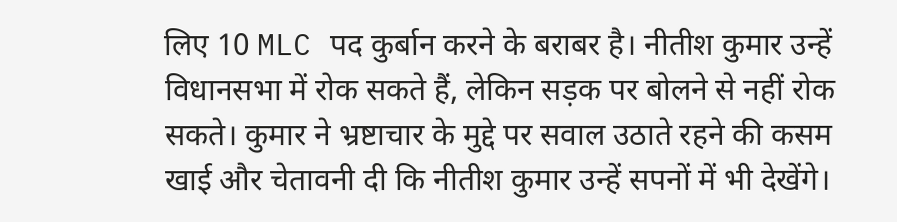लिए 10 MLC पद कुर्बान करने के बराबर है। नीतीश कुमार उन्हें विधानसभा में रोक सकते हैं, लेकिन सड़क पर बोलने से नहीं रोक सकते। कुमार ने भ्रष्टाचार के मुद्दे पर सवाल उठाते रहने की कसम खाई और चेतावनी दी कि नीतीश कुमार उन्हें सपनों में भी देखेंगे।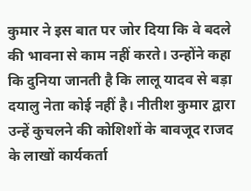कुमार ने इस बात पर जोर दिया कि वे बदले की भावना से काम नहीं करते। उन्होंने कहा कि दुनिया जानती है कि लालू यादव से बड़ा दयालु नेता कोई नहीं है। नीतीश कुमार द्वारा उन्हें कुचलने की कोशिशों के बावजूद राजद के लाखों कार्यकर्ता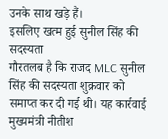उनके साथ खड़े हैं।
इसलिए खत्म हुई सुनील सिंह की सदस्यता
गौरतलब है कि राजद MLC सुनील सिंह की सदस्यता शुक्रवार को समाप्त कर दी गई थी। यह कार्रवाई मुख्यमंत्री नीतीश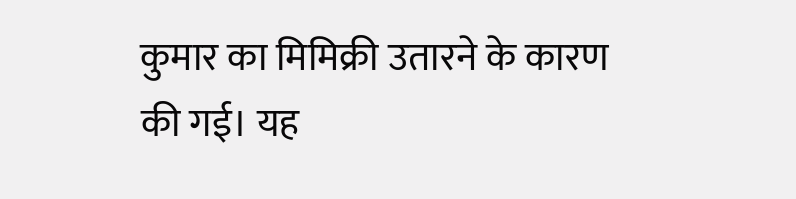कुमार का मिमिक्री उतारने के कारण की गई। यह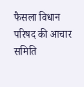फैसला विधान परिषद की आचार समिति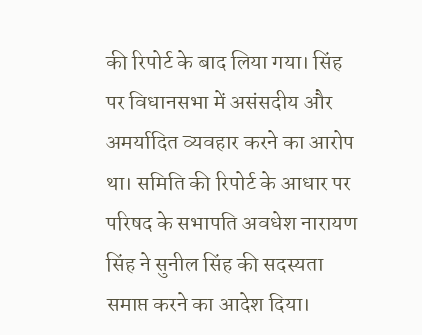की रिपोर्ट के बाद लिया गया। सिंह पर विधानसभा में असंसदीय और अमर्यादित व्यवहार करने का आरोप था। समिति की रिपोर्ट के आधार पर परिषद के सभापति अवधेश नारायण सिंह ने सुनील सिंह की सदस्यता समाप्त करने का आदेश दिया।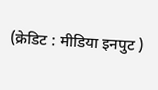(क्रेडिट : मीडिया इनपुट )